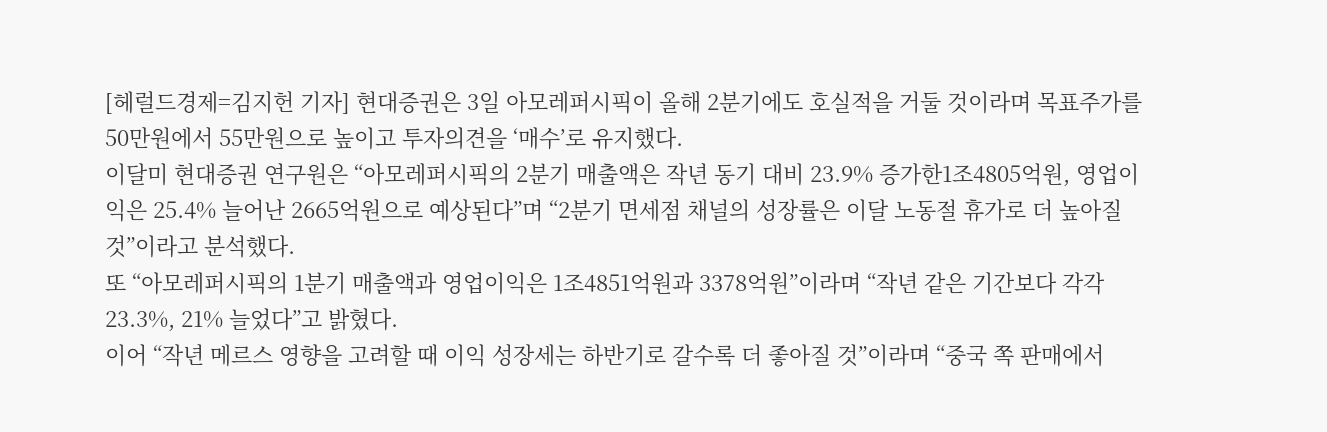[헤럴드경제=김지헌 기자] 현대증권은 3일 아모레퍼시픽이 올해 2분기에도 호실적을 거둘 것이라며 목표주가를 50만원에서 55만원으로 높이고 투자의견을 ‘매수’로 유지했다.
이달미 현대증권 연구원은 “아모레퍼시픽의 2분기 매출액은 작년 동기 대비 23.9% 증가한1조4805억원, 영업이익은 25.4% 늘어난 2665억원으로 예상된다”며 “2분기 면세점 채널의 성장률은 이달 노동절 휴가로 더 높아질 것”이라고 분석했다.
또 “아모레퍼시픽의 1분기 매출액과 영업이익은 1조4851억원과 3378억원”이라며 “작년 같은 기간보다 각각 23.3%, 21% 늘었다”고 밝혔다.
이어 “작년 메르스 영향을 고려할 때 이익 성장세는 하반기로 갈수록 더 좋아질 것”이라며 “중국 쪽 판매에서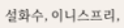설화수, 이니스프리,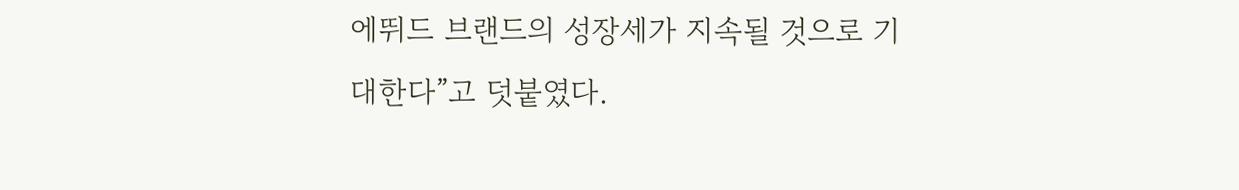에뛰드 브랜드의 성장세가 지속될 것으로 기대한다”고 덧붙였다.